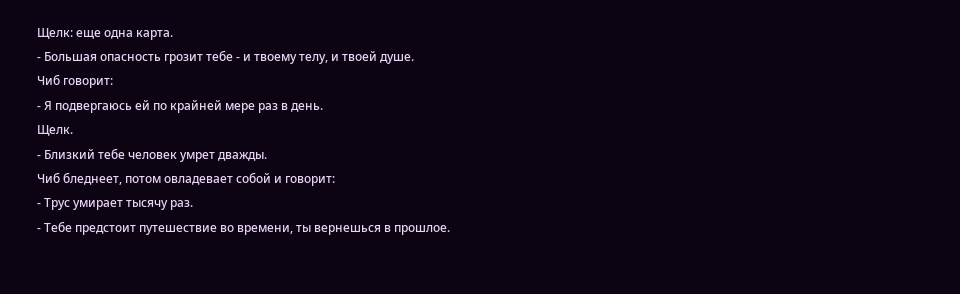Щелк: еще одна карта.
- Большая опасность грозит тебе - и твоему телу, и твоей душе.
Чиб говорит:
- Я подвергаюсь ей по крайней мере раз в день.
Щелк.
- Близкий тебе человек умрет дважды.
Чиб бледнеет, потом овладевает собой и говорит:
- Трус умирает тысячу раз.
- Тебе предстоит путешествие во времени, ты вернешься в прошлое.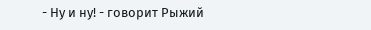- Ну и ну! - говорит Рыжий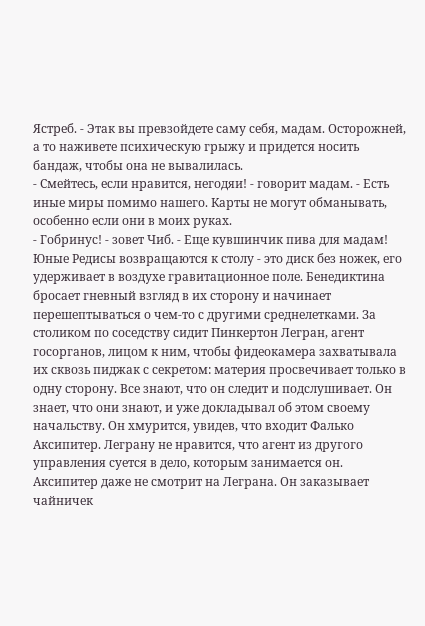Ястреб. - Этак вы превзойдете саму себя, мадам. Осторожней, а то наживете психическую грыжу и придется носить бандаж, чтобы она не вывалилась.
- Смейтесь, если нравится, негодяи! - говорит мадам. - Есть иные миры помимо нашего. Карты не могут обманывать, особенно если они в моих руках.
- Гобринус! - зовет Чиб. - Еще кувшинчик пива для мадам!
Юные Редисы возвращаются к столу - это диск без ножек, его удерживает в воздухе гравитационное поле. Бенедиктина бросает гневный взгляд в их сторону и начинает перешептываться о чем-то с другими среднелетками. За столиком по соседству сидит Пинкертон Легран, агент госорганов, лицом к ним, чтобы фидеокамера захватывала их сквозь пиджак с секретом: материя просвечивает только в одну сторону. Все знают, что он следит и подслушивает. Он знает, что они знают, и уже докладывал об этом своему начальству. Он хмурится, увидев, что входит Фалько Аксипитер. Леграну не нравится, что агент из другого управления суется в дело, которым занимается он. Аксипитер даже не смотрит на Леграна. Он заказывает чайничек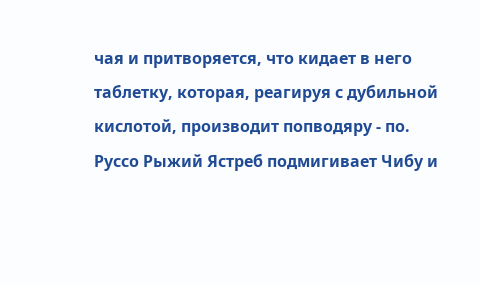чая и притворяется, что кидает в него таблетку, которая, реагируя с дубильной кислотой, производит попводяру - по.
Руссо Рыжий Ястреб подмигивает Чибу и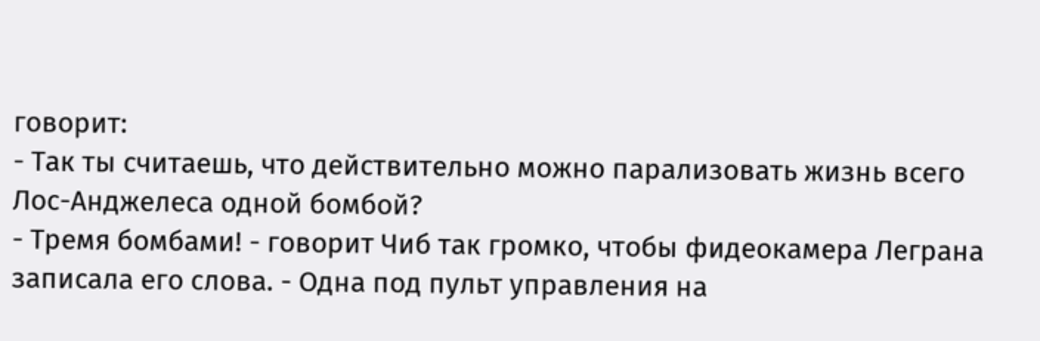говорит:
- Так ты считаешь, что действительно можно парализовать жизнь всего Лос-Анджелеса одной бомбой?
- Тремя бомбами! - говорит Чиб так громко, чтобы фидеокамера Леграна записала его слова. - Одна под пульт управления на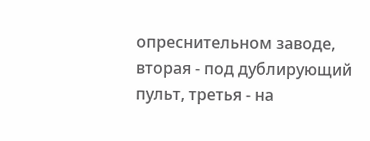опреснительном заводе, вторая - под дублирующий пульт, третья - на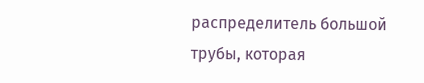распределитель большой трубы, которая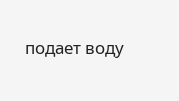подает воду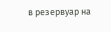в резервуар на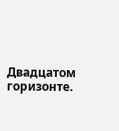Двадцатом горизонте.